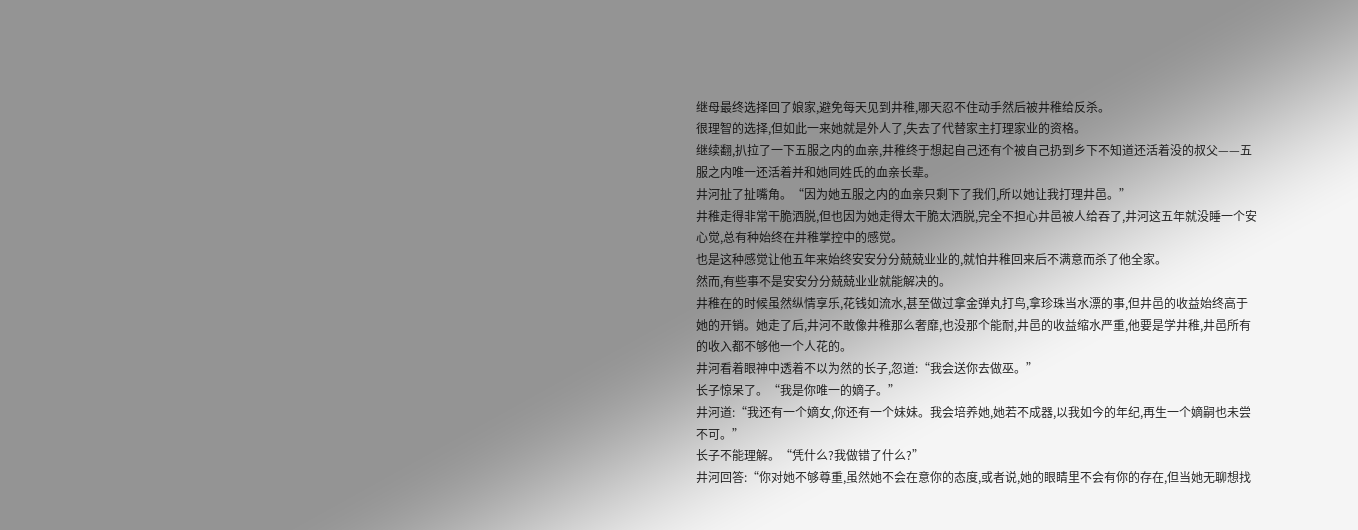继母最终选择回了娘家,避免每天见到井稚,哪天忍不住动手然后被井稚给反杀。
很理智的选择,但如此一来她就是外人了,失去了代替家主打理家业的资格。
继续翻,扒拉了一下五服之内的血亲,井稚终于想起自己还有个被自己扔到乡下不知道还活着没的叔父——五服之内唯一还活着并和她同姓氏的血亲长辈。
井河扯了扯嘴角。“因为她五服之内的血亲只剩下了我们,所以她让我打理井邑。”
井稚走得非常干脆洒脱,但也因为她走得太干脆太洒脱,完全不担心井邑被人给吞了,井河这五年就没睡一个安心觉,总有种始终在井稚掌控中的感觉。
也是这种感觉让他五年来始终安安分分兢兢业业的,就怕井稚回来后不满意而杀了他全家。
然而,有些事不是安安分分兢兢业业就能解决的。
井稚在的时候虽然纵情享乐,花钱如流水,甚至做过拿金弹丸打鸟,拿珍珠当水漂的事,但井邑的收益始终高于她的开销。她走了后,井河不敢像井稚那么奢靡,也没那个能耐,井邑的收益缩水严重,他要是学井稚,井邑所有的收入都不够他一个人花的。
井河看着眼神中透着不以为然的长子,忽道:“我会送你去做巫。”
长子惊呆了。“我是你唯一的嫡子。”
井河道:“我还有一个嫡女,你还有一个妹妹。我会培养她,她若不成器,以我如今的年纪,再生一个嫡嗣也未尝不可。”
长子不能理解。“凭什么?我做错了什么?”
井河回答:“你对她不够尊重,虽然她不会在意你的态度,或者说,她的眼睛里不会有你的存在,但当她无聊想找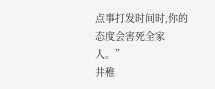点事打发时间时,你的态度会害死全家人。”
井稚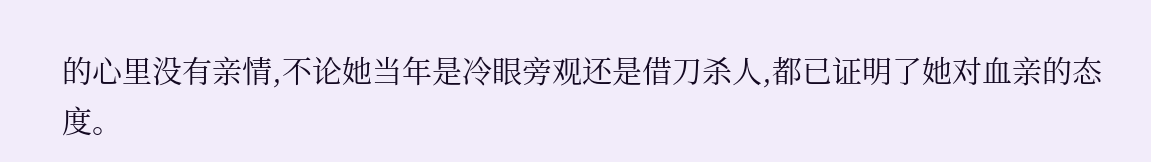的心里没有亲情,不论她当年是冷眼旁观还是借刀杀人,都已证明了她对血亲的态度。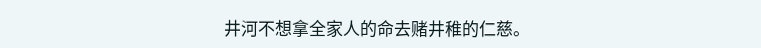井河不想拿全家人的命去赌井稚的仁慈。